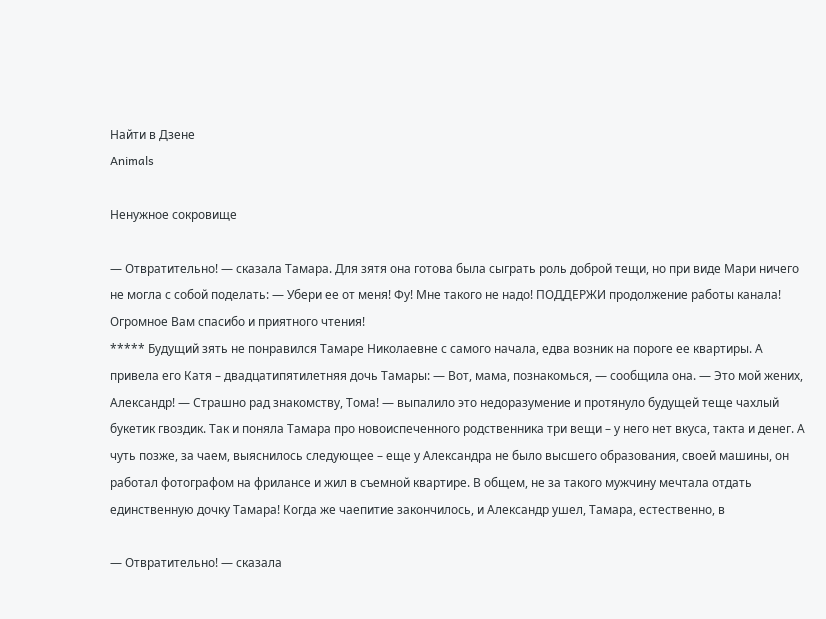Найти в Дзене
Animals

Ненужное сокровище

— Отвратительно! — сказала Тамара. Для зятя она готова была сыграть роль доброй тещи, но при виде Мари ничего не могла с собой поделать: — Убери ее от меня! Фу! Мне такого не надо! ПОДДЕРЖИ продолжение работы канала!
Огромное Вам спасибо и приятного чтения!
***** Будущий зять не понравился Тамаре Николаевне с самого начала, едва возник на пороге ее квартиры. А привела его Катя – двадцатипятилетняя дочь Тамары: — Вот, мама, познакомься, — сообщила она. — Это мой жених, Александр! — Страшно рад знакомству, Тома! — выпалило это недоразумение и протянуло будущей теще чахлый букетик гвоздик. Так и поняла Тамара про новоиспеченного родственника три вещи – у него нет вкуса, такта и денег. А чуть позже, за чаем, выяснилось следующее – еще у Александра не было высшего образования, своей машины, он работал фотографом на фрилансе и жил в съемной квартире. В общем, не за такого мужчину мечтала отдать единственную дочку Тамара! Когда же чаепитие закончилось, и Александр ушел, Тамара, естественно, в

— Отвратительно! — сказала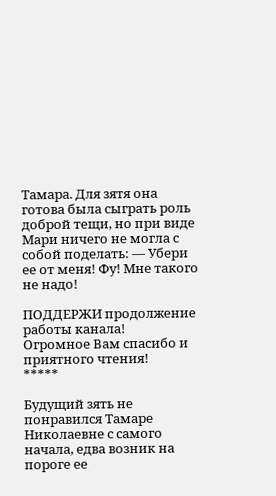Тамара. Для зятя она готова была сыграть роль доброй тещи, но при виде Мари ничего не могла с собой поделать: — Убери ее от меня! Фу! Мне такого не надо!

ПОДДЕРЖИ продолжение работы канала!
Огромное Вам спасибо и приятного чтения!
*****

Будущий зять не понравился Тамаре Николаевне с самого начала, едва возник на пороге ее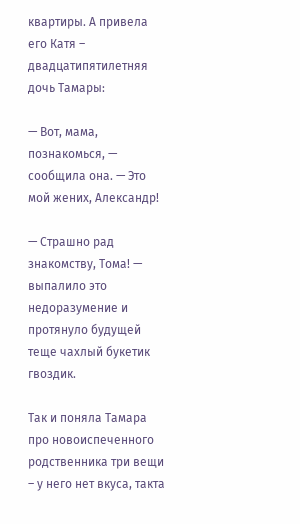квартиры. А привела его Катя – двадцатипятилетняя дочь Тамары:

— Вот, мама, познакомься, — сообщила она. — Это мой жених, Александр!

— Страшно рад знакомству, Тома! — выпалило это недоразумение и протянуло будущей теще чахлый букетик гвоздик.

Так и поняла Тамара про новоиспеченного родственника три вещи – у него нет вкуса, такта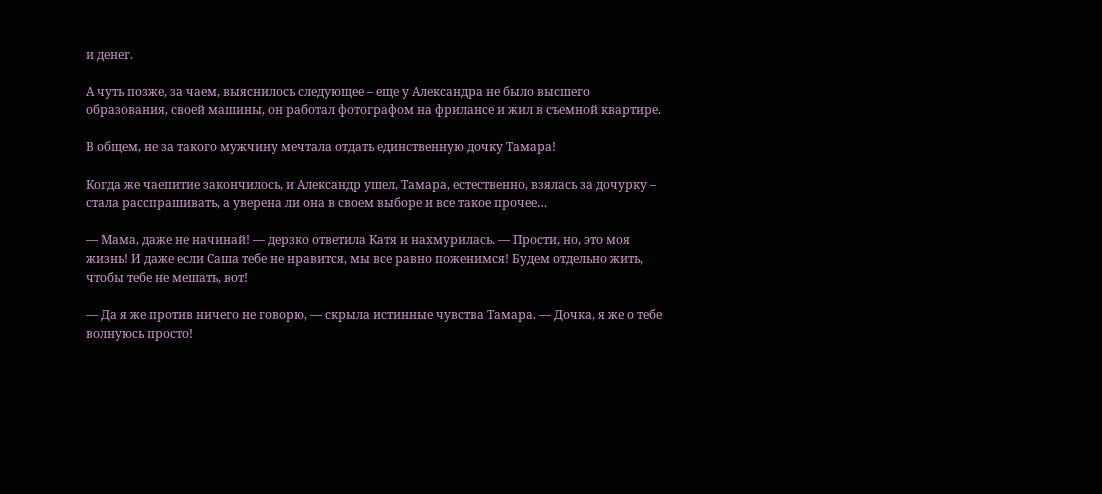и денег.

А чуть позже, за чаем, выяснилось следующее – еще у Александра не было высшего образования, своей машины, он работал фотографом на фрилансе и жил в съемной квартире.

В общем, не за такого мужчину мечтала отдать единственную дочку Тамара!

Когда же чаепитие закончилось, и Александр ушел, Тамара, естественно, взялась за дочурку – стала расспрашивать, а уверена ли она в своем выборе и все такое прочее…

— Мама, даже не начинай! — дерзко ответила Катя и нахмурилась. — Прости, но, это моя жизнь! И даже если Саша тебе не нравится, мы все равно поженимся! Будем отдельно жить, чтобы тебе не мешать, вот!

— Да я же против ничего не говорю, — скрыла истинные чувства Тамара. — Дочка, я же о тебе волнуюсь просто!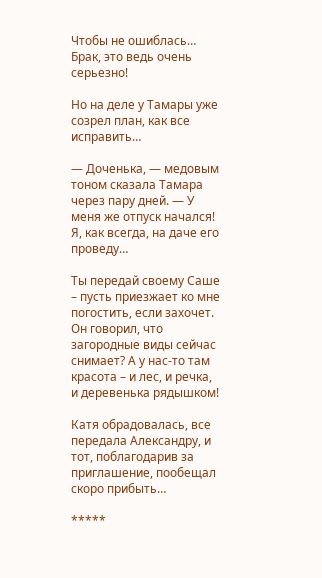Чтобы не ошиблась… Брак, это ведь очень серьезно!

Но на деле у Тамары уже созрел план, как все исправить…

— Доченька, — медовым тоном сказала Тамара через пару дней. — У меня же отпуск начался! Я, как всегда, на даче его проведу…

Ты передай своему Саше – пусть приезжает ко мне погостить, если захочет. Он говорил, что загородные виды сейчас снимает? А у нас-то там красота – и лес, и речка, и деревенька рядышком!

Катя обрадовалась, все передала Александру, и тот, поблагодарив за приглашение, пообещал скоро прибыть…

*****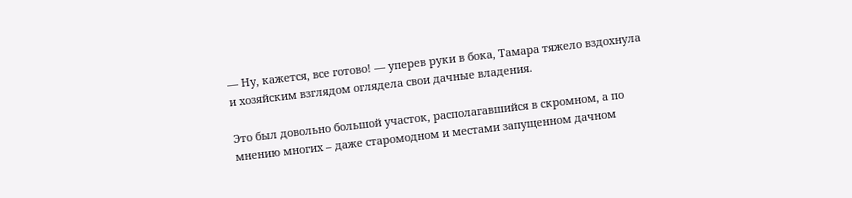— Ну, кажется, все готово! — уперев руки в бока, Тамара тяжело вздохнула и хозяйским взглядом оглядела свои дачные владения.

Это был довольно большой участок, располагавшийся в скромном, а по мнению многих – даже старомодном и местами запущенном дачном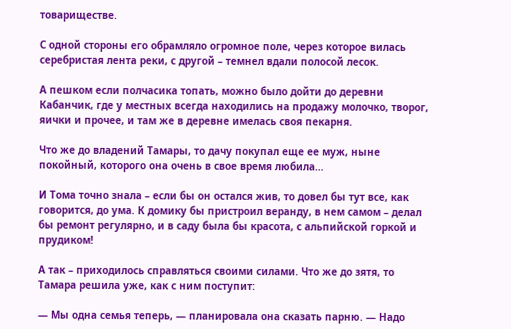товариществе.

С одной стороны его обрамляло огромное поле, через которое вилась серебристая лента реки, с другой – темнел вдали полосой лесок.

А пешком если полчасика топать, можно было дойти до деревни Кабанчик, где у местных всегда находились на продажу молочко, творог, яички и прочее, и там же в деревне имелась своя пекарня.

Что же до владений Тамары, то дачу покупал еще ее муж, ныне покойный, которого она очень в свое время любила…

И Тома точно знала – если бы он остался жив, то довел бы тут все, как говорится, до ума. К домику бы пристроил веранду, в нем самом – делал бы ремонт регулярно, и в саду была бы красота, с альпийской горкой и прудиком!

А так – приходилось справляться своими силами. Что же до зятя, то Тамара решила уже, как с ним поступит:

— Мы одна семья теперь, — планировала она сказать парню. — Надо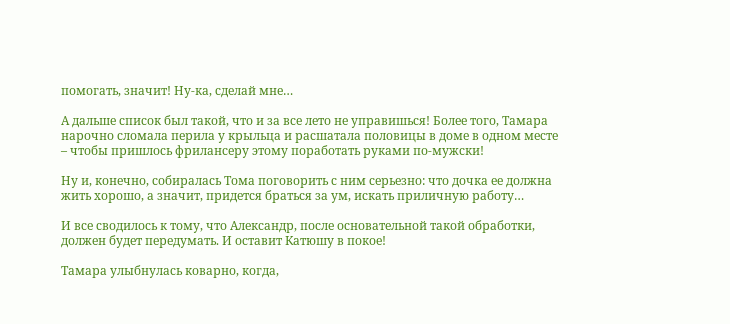помогать, значит! Ну-ка, сделай мне…

А дальше список был такой, что и за все лето не управишься! Более того, Тамара нарочно сломала перила у крыльца и расшатала половицы в доме в одном месте – чтобы пришлось фрилансеру этому поработать руками по-мужски!

Ну и, конечно, собиралась Тома поговорить с ним серьезно: что дочка ее должна жить хорошо, а значит, придется браться за ум, искать приличную работу…

И все сводилось к тому, что Александр, после основательной такой обработки, должен будет передумать. И оставит Катюшу в покое!

Тамара улыбнулась коварно, когда,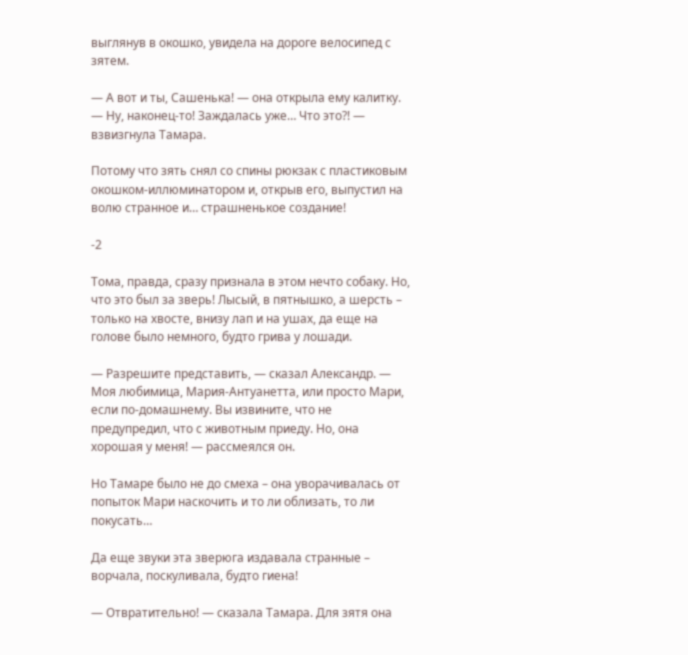выглянув в окошко, увидела на дороге велосипед с зятем.

— А вот и ты, Сашенька! — она открыла ему калитку. — Ну, наконец-то! Заждалась уже… Что это?! — взвизгнула Тамара.

Потому что зять снял со спины рюкзак с пластиковым окошком-иллюминатором и, открыв его, выпустил на волю странное и… страшненькое создание!

-2

Тома, правда, сразу признала в этом нечто собаку. Но, что это был за зверь! Лысый, в пятнышко, а шерсть – только на хвосте, внизу лап и на ушах, да еще на голове было немного, будто грива у лошади.

— Разрешите представить, — сказал Александр. — Моя любимица, Мария-Антуанетта, или просто Мари, если по-домашнему. Вы извините, что не предупредил, что с животным приеду. Но, она хорошая у меня! — рассмеялся он.

Но Тамаре было не до смеха – она уворачивалась от попыток Мари наскочить и то ли облизать, то ли покусать…

Да еще звуки эта зверюга издавала странные – ворчала, поскуливала, будто гиена!

— Отвратительно! — сказала Тамара. Для зятя она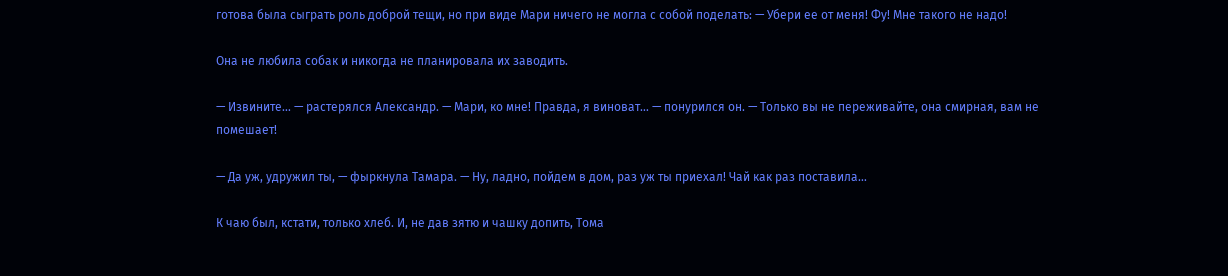готова была сыграть роль доброй тещи, но при виде Мари ничего не могла с собой поделать: — Убери ее от меня! Фу! Мне такого не надо!

Она не любила собак и никогда не планировала их заводить.

— Извините… — растерялся Александр. — Мари, ко мне! Правда, я виноват… — понурился он. — Только вы не переживайте, она смирная, вам не помешает!

— Да уж, удружил ты, — фыркнула Тамара. — Ну, ладно, пойдем в дом, раз уж ты приехал! Чай как раз поставила…

К чаю был, кстати, только хлеб. И, не дав зятю и чашку допить, Тома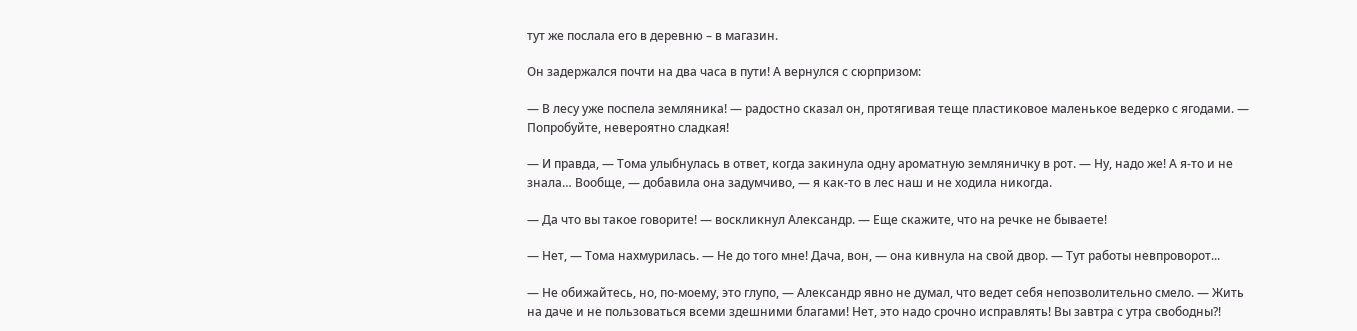тут же послала его в деревню – в магазин.

Он задержался почти на два часа в пути! А вернулся с сюрпризом:

— В лесу уже поспела земляника! — радостно сказал он, протягивая теще пластиковое маленькое ведерко с ягодами. — Попробуйте, невероятно сладкая!

— И правда, — Тома улыбнулась в ответ, когда закинула одну ароматную земляничку в рот. — Ну, надо же! А я-то и не знала… Вообще, — добавила она задумчиво, — я как-то в лес наш и не ходила никогда.

— Да что вы такое говорите! — воскликнул Александр. — Еще скажите, что на речке не бываете!

— Нет, — Тома нахмурилась. — Не до того мне! Дача, вон, — она кивнула на свой двор. — Тут работы невпроворот...

— Не обижайтесь, но, по-моему, это глупо, — Александр явно не думал, что ведет себя непозволительно смело. — Жить на даче и не пользоваться всеми здешними благами! Нет, это надо срочно исправлять! Вы завтра с утра свободны?!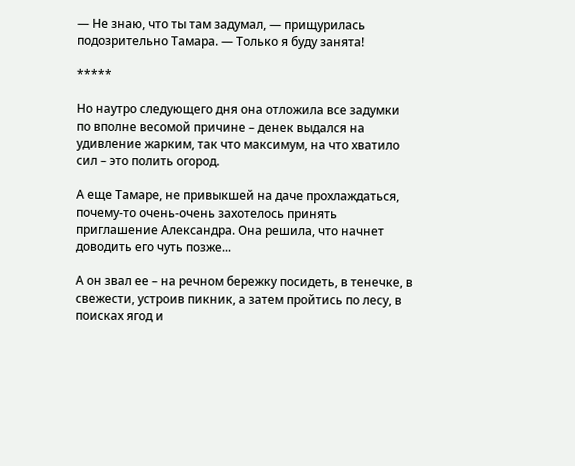— Не знаю, что ты там задумал, — прищурилась подозрительно Тамара. — Только я буду занята!

*****

Но наутро следующего дня она отложила все задумки по вполне весомой причине – денек выдался на удивление жарким, так что максимум, на что хватило сил – это полить огород.

А еще Тамаре, не привыкшей на даче прохлаждаться, почему-то очень-очень захотелось принять приглашение Александра. Она решила, что начнет доводить его чуть позже...

А он звал ее – на речном бережку посидеть, в тенечке, в свежести, устроив пикник, а затем пройтись по лесу, в поисках ягод и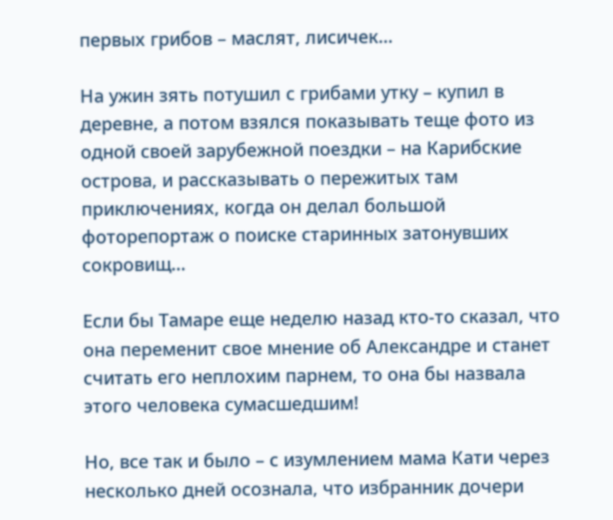первых грибов – маслят, лисичек…

На ужин зять потушил с грибами утку – купил в деревне, а потом взялся показывать теще фото из одной своей зарубежной поездки – на Карибские острова, и рассказывать о пережитых там приключениях, когда он делал большой фоторепортаж о поиске старинных затонувших сокровищ…

Если бы Тамаре еще неделю назад кто-то сказал, что она переменит свое мнение об Александре и станет считать его неплохим парнем, то она бы назвала этого человека сумасшедшим!

Но, все так и было – с изумлением мама Кати через несколько дней осознала, что избранник дочери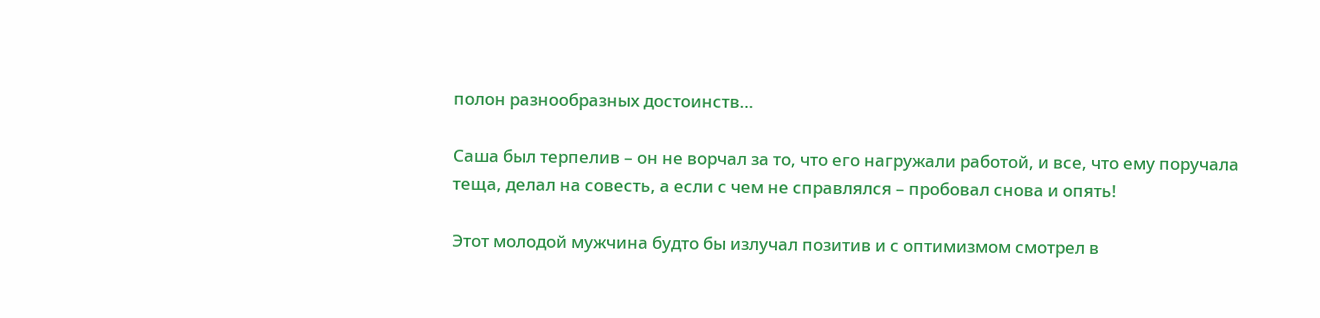полон разнообразных достоинств…

Саша был терпелив – он не ворчал за то, что его нагружали работой, и все, что ему поручала теща, делал на совесть, а если с чем не справлялся – пробовал снова и опять!

Этот молодой мужчина будто бы излучал позитив и с оптимизмом смотрел в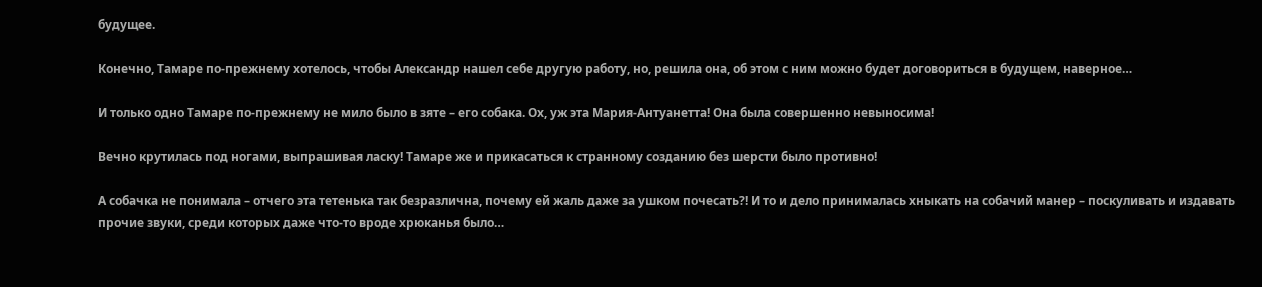будущее.

Конечно, Тамаре по-прежнему хотелось, чтобы Александр нашел себе другую работу, но, решила она, об этом с ним можно будет договориться в будущем, наверное…

И только одно Тамаре по-прежнему не мило было в зяте – его собака. Ох, уж эта Мария-Антуанетта! Она была совершенно невыносима!

Вечно крутилась под ногами, выпрашивая ласку! Тамаре же и прикасаться к странному созданию без шерсти было противно!

А собачка не понимала – отчего эта тетенька так безразлична, почему ей жаль даже за ушком почесать?! И то и дело принималась хныкать на собачий манер – поскуливать и издавать прочие звуки, среди которых даже что-то вроде хрюканья было…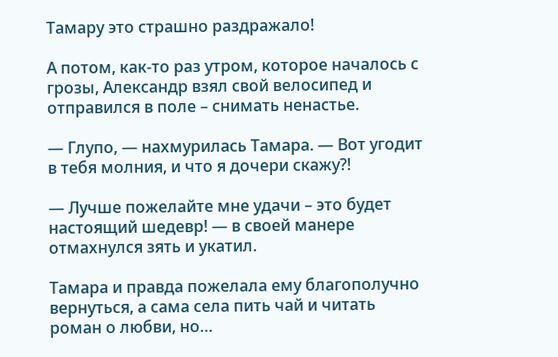Тамару это страшно раздражало!

А потом, как-то раз утром, которое началось с грозы, Александр взял свой велосипед и отправился в поле – снимать ненастье.

— Глупо, — нахмурилась Тамара. — Вот угодит в тебя молния, и что я дочери скажу?!

— Лучше пожелайте мне удачи – это будет настоящий шедевр! — в своей манере отмахнулся зять и укатил.

Тамара и правда пожелала ему благополучно вернуться, а сама села пить чай и читать роман о любви, но…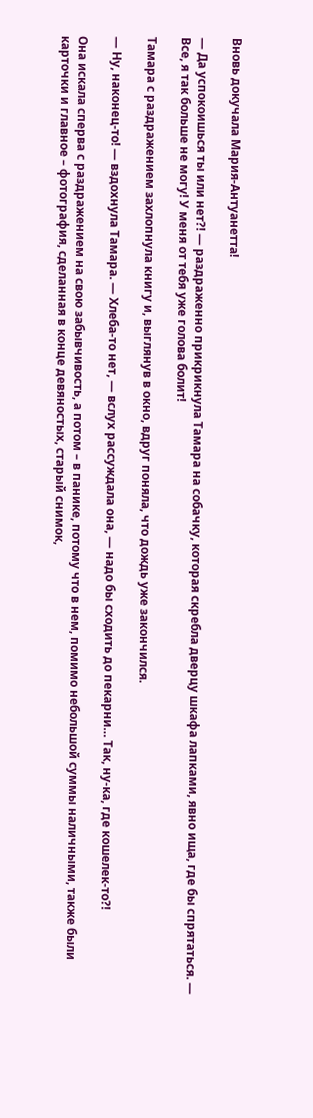Вновь докучала Мария-Антуанетта!

— Да успокоишься ты или нет?! — раздраженно прикрикнула Тамара на собачку, которая скребла дверцу шкафа лапками, явно ища, где бы спрятаться. — Все, я так больше не могу! У меня от тебя уже голова болит!

Тамара с раздражением захлопнула книгу и, выглянув в окно, вдруг поняла, что дождь уже закончился.

— Ну, наконец-то! — вздохнула Тамара. — Хлеба-то нет, — вслух рассуждала она, — надо бы сходить до пекарни… Так, ну-ка, где кошелек-то?!

Она искала сперва с раздражением на свою забывчивость, а потом – в панике, потому что в нем, помимо небольшой суммы наличными, также были карточки и главное – фотография, сделанная в конце девяностых, старый снимок,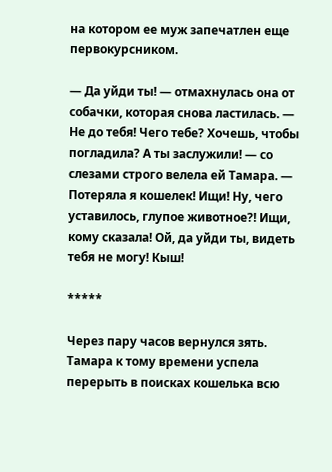на котором ее муж запечатлен еще первокурсником.

— Да уйди ты! — отмахнулась она от собачки, которая снова ластилась. — Не до тебя! Чего тебе? Хочешь, чтобы погладила? А ты заслужили! — со слезами строго велела ей Тамара. — Потеряла я кошелек! Ищи! Ну, чего уставилось, глупое животное?! Ищи, кому сказала! Ой, да уйди ты, видеть тебя не могу! Кыш!

*****

Через пару часов вернулся зять. Тамара к тому времени успела перерыть в поисках кошелька всю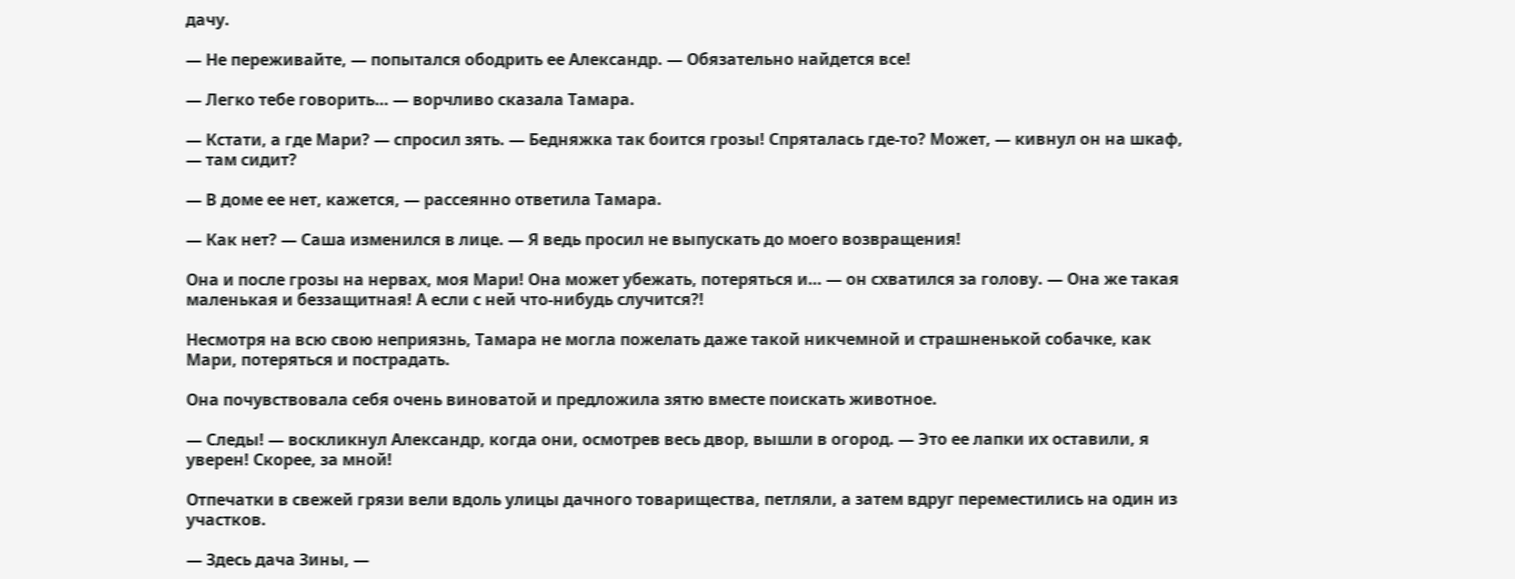дачу.

— Не переживайте, — попытался ободрить ее Александр. — Обязательно найдется все!

— Легко тебе говорить… — ворчливо сказала Тамара.

— Кстати, а где Мари? — спросил зять. — Бедняжка так боится грозы! Спряталась где-то? Может, — кивнул он на шкаф, — там сидит?

— В доме ее нет, кажется, — рассеянно ответила Тамара.

— Как нет? — Саша изменился в лице. — Я ведь просил не выпускать до моего возвращения!

Она и после грозы на нервах, моя Мари! Она может убежать, потеряться и… — он схватился за голову. — Она же такая маленькая и беззащитная! А если с ней что-нибудь случится?!

Несмотря на всю свою неприязнь, Тамара не могла пожелать даже такой никчемной и страшненькой собачке, как Мари, потеряться и пострадать.

Она почувствовала себя очень виноватой и предложила зятю вместе поискать животное.

— Следы! — воскликнул Александр, когда они, осмотрев весь двор, вышли в огород. — Это ее лапки их оставили, я уверен! Скорее, за мной!

Отпечатки в свежей грязи вели вдоль улицы дачного товарищества, петляли, а затем вдруг переместились на один из участков.

— Здесь дача Зины, —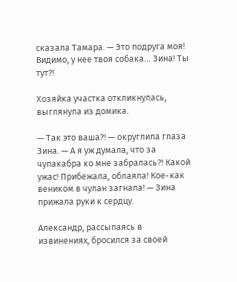сказала Тамара. — Это подруга моя! Видимо, у нее твоя собака… Зина! Ты тут?!

Хозяйка участка откликнулась, выглянула из домика.

— Так это ваша?! — округлила глаза Зина. — А я уж думала, что за чупакабра ко мне забралась?! Какой ужас! Прибежала, облаяла! Кое-как веником в чулан загнала! — Зина прижала руки к сердцу.

Александр, рассыпаясь в извинениях, бросился за своей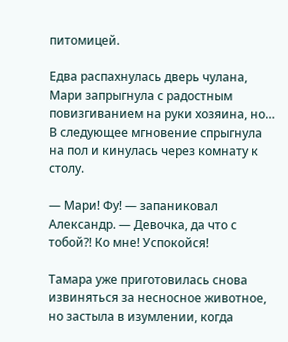питомицей.

Едва распахнулась дверь чулана, Мари запрыгнула с радостным повизгиванием на руки хозяина, но… В следующее мгновение спрыгнула на пол и кинулась через комнату к столу.

— Мари! Фу! — запаниковал Александр. — Девочка, да что с тобой?! Ко мне! Успокойся!

Тамара уже приготовилась снова извиняться за несносное животное, но застыла в изумлении, когда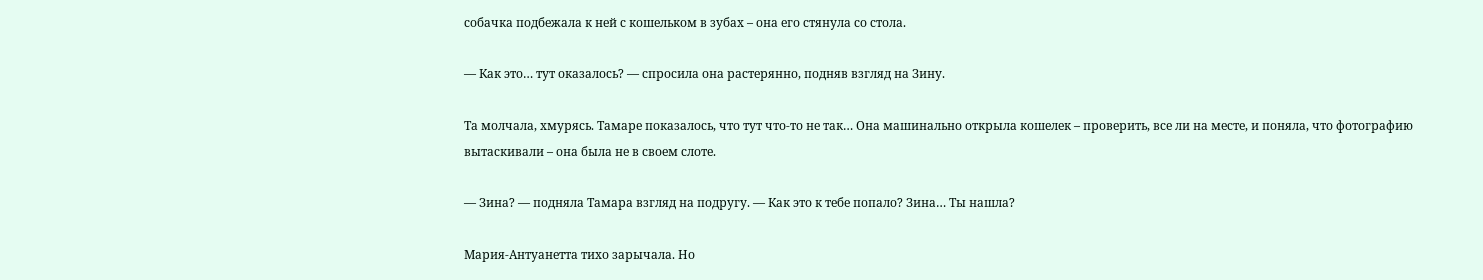собачка подбежала к ней с кошельком в зубах – она его стянула со стола.

— Как это… тут оказалось? — спросила она растерянно, подняв взгляд на Зину.

Та молчала, хмурясь. Тамаре показалось, что тут что-то не так… Она машинально открыла кошелек – проверить, все ли на месте, и поняла, что фотографию вытаскивали – она была не в своем слоте.

— Зина? — подняла Тамара взгляд на подругу. — Как это к тебе попало? Зина… Ты нашла?

Мария-Антуанетта тихо зарычала. Но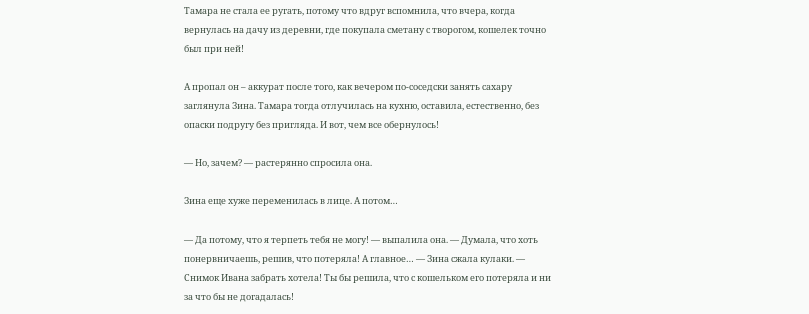Тамара не стала ее ругать, потому что вдруг вспомнила, что вчера, когда вернулась на дачу из деревни, где покупала сметану с творогом, кошелек точно был при ней!

А пропал он – аккурат после того, как вечером по-соседски занять сахару заглянула Зина. Тамара тогда отлучилась на кухню, оставила, естественно, без опаски подругу без пригляда. И вот, чем все обернулось!

— Но, зачем? — растерянно спросила она.

Зина еще хуже переменилась в лице. А потом…

— Да потому, что я терпеть тебя не могу! — выпалила она. — Думала, что хоть понервничаешь, решив, что потеряла! А главное… — Зина сжала кулаки. — Снимок Ивана забрать хотела! Ты бы решила, что с кошельком его потеряла и ни за что бы не догадалась!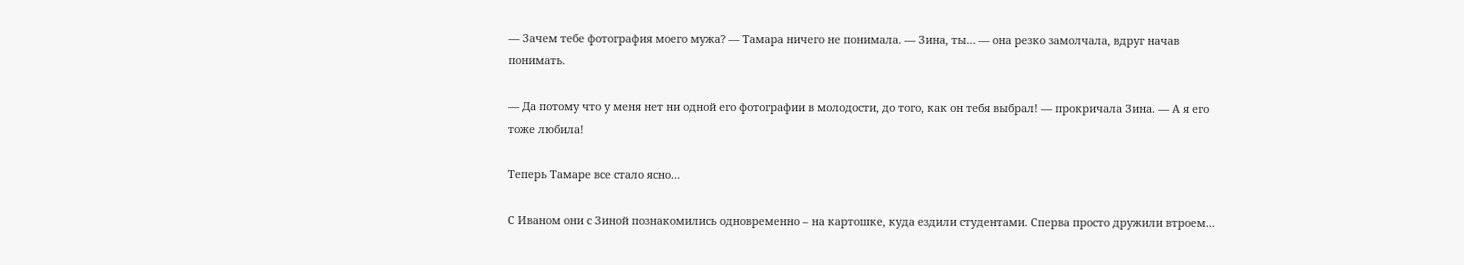— Зачем тебе фотография моего мужа? — Тамара ничего не понимала. — Зина, ты… — она резко замолчала, вдруг начав понимать.

— Да потому что у меня нет ни одной его фотографии в молодости, до того, как он тебя выбрал! — прокричала Зина. — А я его тоже любила!

Теперь Тамаре все стало ясно…

С Иваном они с Зиной познакомились одновременно – на картошке, куда ездили студентами. Сперва просто дружили втроем…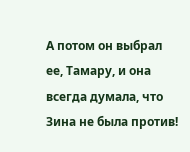А потом он выбрал ее, Тамару, и она всегда думала, что Зина не была против!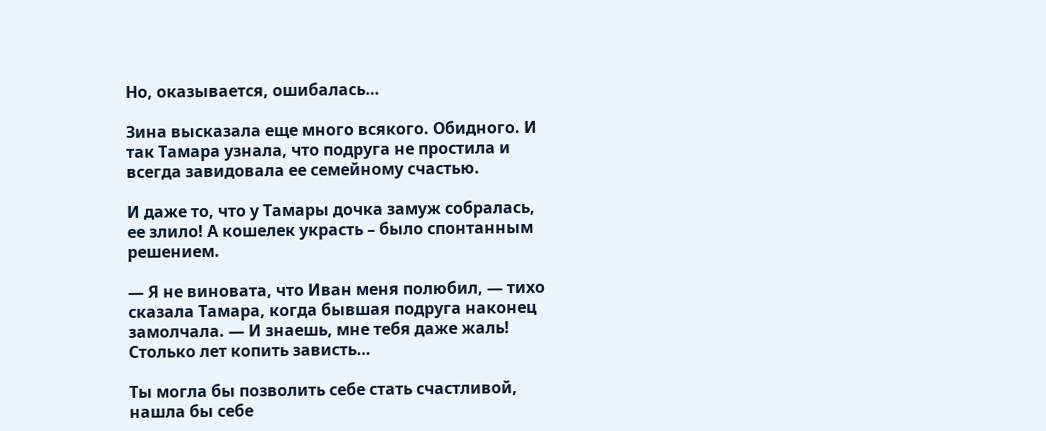Но, оказывается, ошибалась…

Зина высказала еще много всякого. Обидного. И так Тамара узнала, что подруга не простила и всегда завидовала ее семейному счастью.

И даже то, что у Тамары дочка замуж собралась, ее злило! А кошелек украсть – было спонтанным решением.

— Я не виновата, что Иван меня полюбил, — тихо сказала Тамара, когда бывшая подруга наконец замолчала. — И знаешь, мне тебя даже жаль! Столько лет копить зависть…

Ты могла бы позволить себе стать счастливой, нашла бы себе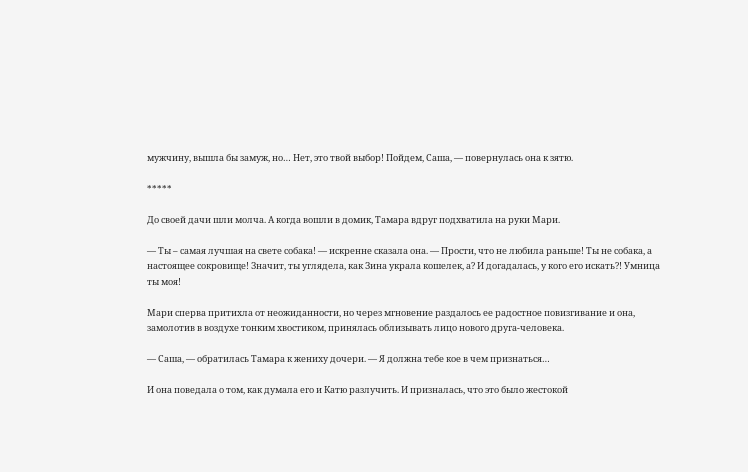мужчину, вышла бы замуж, но… Нет, это твой выбор! Пойдем, Саша, — повернулась она к зятю.

*****

До своей дачи шли молча. А когда вошли в домик, Тамара вдруг подхватила на руки Мари.

— Ты – самая лучшая на свете собака! — искренне сказала она. — Прости, что не любила раньше! Ты не собака, а настоящее сокровище! Значит, ты углядела, как Зина украла кошелек, а? И догадалась, у кого его искать?! Умница ты моя!

Мари сперва притихла от неожиданности, но через мгновение раздалось ее радостное повизгивание и она, замолотив в воздухе тонким хвостиком, принялась облизывать лицо нового друга-человека.

— Саша, — обратилась Тамара к жениху дочери. — Я должна тебе кое в чем признаться…

И она поведала о том, как думала его и Катю разлучить. И призналась, что это было жестокой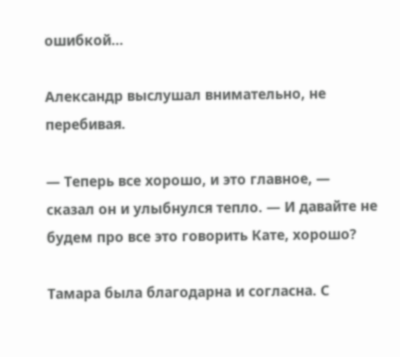ошибкой…

Александр выслушал внимательно, не перебивая.

— Теперь все хорошо, и это главное, — сказал он и улыбнулся тепло. — И давайте не будем про все это говорить Кате, хорошо?

Тамара была благодарна и согласна. С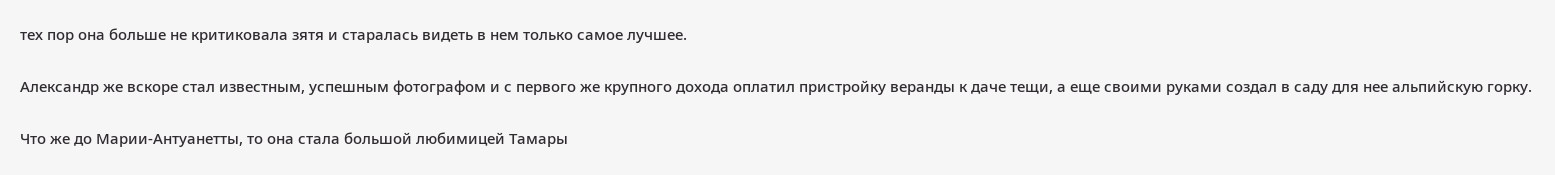тех пор она больше не критиковала зятя и старалась видеть в нем только самое лучшее.

Александр же вскоре стал известным, успешным фотографом и с первого же крупного дохода оплатил пристройку веранды к даче тещи, а еще своими руками создал в саду для нее альпийскую горку.

Что же до Марии-Антуанетты, то она стала большой любимицей Тамары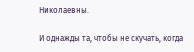Николаевны.

И однажды та, чтобы не скучать, когда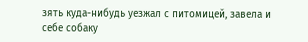зять куда-нибудь уезжал с питомицей, завела и себе собаку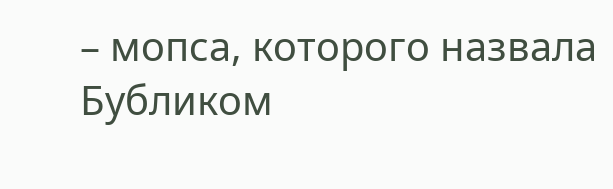– мопса, которого назвала Бубликом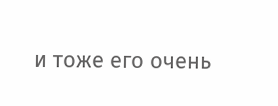и тоже его очень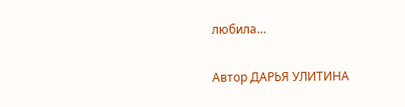любила…

Автор ДАРЬЯ УЛИТИНА